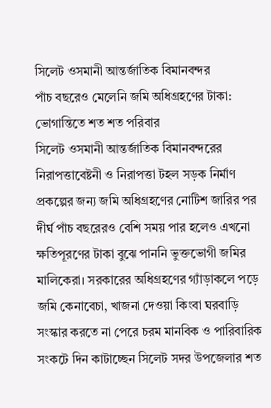সিলেট ওসমানী আন্তর্জাতিক বিমানবন্দর
পাঁচ বছরেও মেলেনি জমি অধিগ্রহণের টাকা: ভোগান্তিতে শত শত পরিবার
সিলেট ওসমানী আন্তর্জাতিক বিমানবন্দরের নিরাপত্তাবেষ্টনী ও নিরাপত্তা টহল সড়ক নির্মাণ প্রকল্পের জন্য জমি অধিগ্রহণের নোটিশ জারির পর দীর্ঘ পাঁচ বছরেরও বেশি সময় পার হলেও এখনো ক্ষতিপূরণের টাকা বুঝে পাননি ভুক্তভোগী জমির মালিকেরা। সরকারের অধিগ্রহণের গ্যাঁড়াকলে পড়ে জমি কেনাবেচা, খাজনা দেওয়া কিংবা ঘরবাড়ি সংস্কার করতে না পেরে চরম মানবিক ও পারিবারিক সংকটে দিন কাটাচ্ছেন সিলেট সদর উপজেলার শত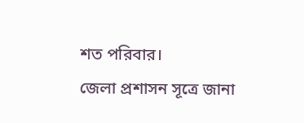শত পরিবার।
জেলা প্রশাসন সূত্রে জানা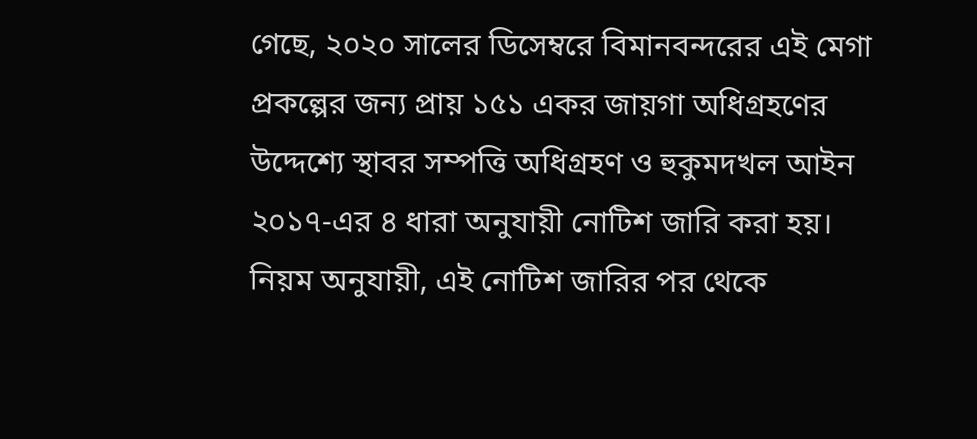গেছে, ২০২০ সালের ডিসেম্বরে বিমানবন্দরের এই মেগা প্রকল্পের জন্য প্রায় ১৫১ একর জায়গা অধিগ্রহণের উদ্দেশ্যে স্থাবর সম্পত্তি অধিগ্রহণ ও হুকুমদখল আইন ২০১৭-এর ৪ ধারা অনুযায়ী নোটিশ জারি করা হয়। নিয়ম অনুযায়ী, এই নোটিশ জারির পর থেকে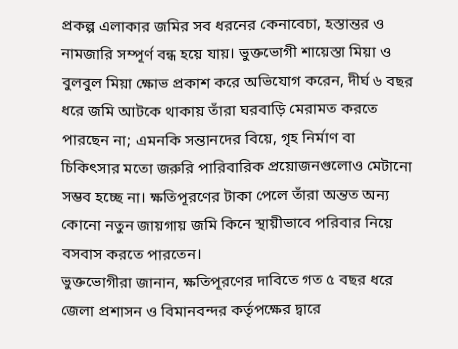প্রকল্প এলাকার জমির সব ধরনের কেনাবেচা, হস্তান্তর ও নামজারি সম্পূর্ণ বন্ধ হয়ে যায়। ভুক্তভোগী শায়েস্তা মিয়া ও বুলবুল মিয়া ক্ষোভ প্রকাশ করে অভিযোগ করেন, দীর্ঘ ৬ বছর ধরে জমি আটকে থাকায় তাঁরা ঘরবাড়ি মেরামত করতে পারছেন না; এমনকি সন্তানদের বিয়ে, গৃহ নির্মাণ বা চিকিৎসার মতো জরুরি পারিবারিক প্রয়োজনগুলোও মেটানো সম্ভব হচ্ছে না। ক্ষতিপূরণের টাকা পেলে তাঁরা অন্তত অন্য কোনো নতুন জায়গায় জমি কিনে স্থায়ীভাবে পরিবার নিয়ে বসবাস করতে পারতেন।
ভুক্তভোগীরা জানান, ক্ষতিপূরণের দাবিতে গত ৫ বছর ধরে জেলা প্রশাসন ও বিমানবন্দর কর্তৃপক্ষের দ্বারে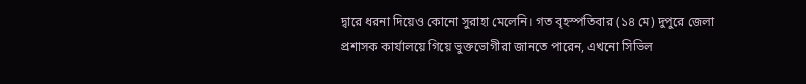দ্বারে ধরনা দিয়েও কোনো সুরাহা মেলেনি। গত বৃহস্পতিবার (১৪ মে) দুপুরে জেলা প্রশাসক কার্যালয়ে গিয়ে ভুক্তভোগীরা জানতে পারেন, এখনো সিভিল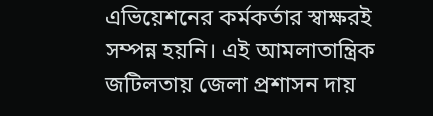এভিয়েশনের কর্মকর্তার স্বাক্ষরই সম্পন্ন হয়নি। এই আমলাতান্ত্রিক জটিলতায় জেলা প্রশাসন দায়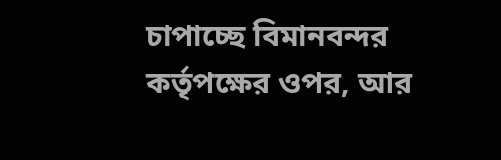চাপাচ্ছে বিমানবন্দর কর্তৃপক্ষের ওপর, আর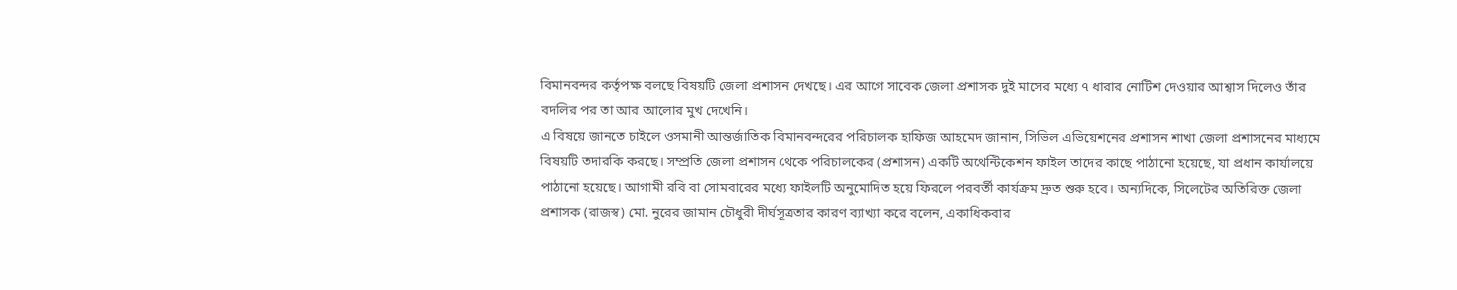বিমানবন্দর কর্তৃপক্ষ বলছে বিষয়টি জেলা প্রশাসন দেখছে। এর আগে সাবেক জেলা প্রশাসক দুই মাসের মধ্যে ৭ ধারার নোটিশ দেওয়ার আশ্বাস দিলেও তাঁর বদলির পর তা আর আলোর মুখ দেখেনি।
এ বিষয়ে জানতে চাইলে ওসমানী আন্তর্জাতিক বিমানবন্দরের পরিচালক হাফিজ আহমেদ জানান, সিভিল এভিয়েশনের প্রশাসন শাখা জেলা প্রশাসনের মাধ্যমে বিষয়টি তদারকি করছে। সম্প্রতি জেলা প্রশাসন থেকে পরিচালকের (প্রশাসন) একটি অথেন্টিকেশন ফাইল তাদের কাছে পাঠানো হয়েছে, যা প্রধান কার্যালয়ে পাঠানো হয়েছে। আগামী রবি বা সোমবারের মধ্যে ফাইলটি অনুমোদিত হয়ে ফিরলে পরবর্তী কার্যক্রম দ্রুত শুরু হবে। অন্যদিকে, সিলেটের অতিরিক্ত জেলা প্রশাসক (রাজস্ব) মো. নুরের জামান চৌধুরী দীর্ঘসূত্রতার কারণ ব্যাখ্যা করে বলেন, একাধিকবার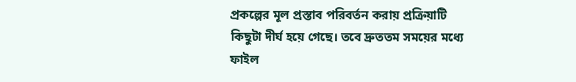প্রকল্পের মূল প্রস্তাব পরিবর্তন করায় প্রক্রিয়াটি কিছুটা দীর্ঘ হয়ে গেছে। তবে দ্রুততম সময়ের মধ্যে ফাইল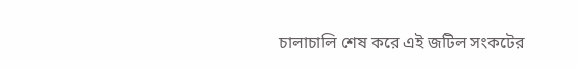চালাচালি শেষ করে এই জটিল সংকটের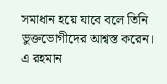সমাধান হয়ে যাবে বলে তিনি ভুক্তভোগীদের আশ্বস্ত করেন।
এ রহমান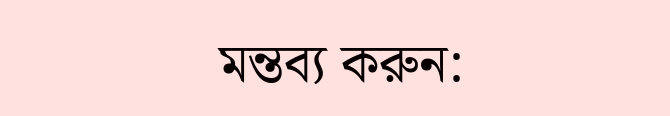মন্তব্য করুন: